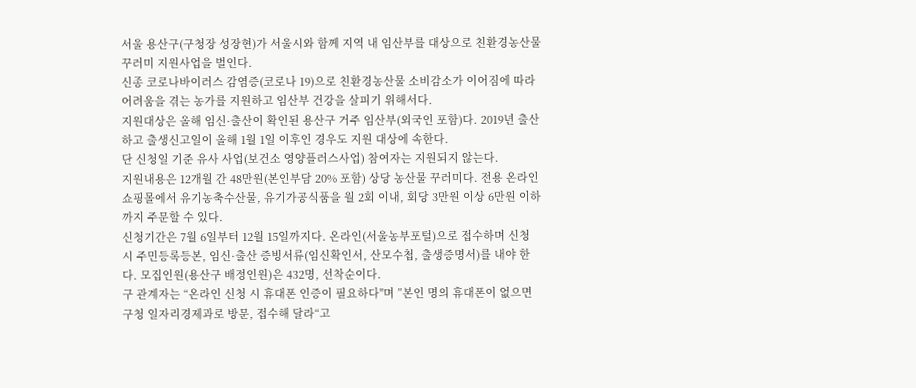서울 용산구(구청장 성장현)가 서울시와 함께 지역 내 임산부를 대상으로 친환경농산물 꾸러미 지원사업을 벌인다.
신종 코로나바이러스 감염증(코로나 19)으로 친환경농산물 소비감소가 이어짐에 따라 어려움을 겪는 농가를 지원하고 임산부 건강을 살피기 위해서다.
지원대상은 올해 임신·출산이 확인된 용산구 거주 임산부(외국인 포함)다. 2019년 출산하고 출생신고일이 올해 1월 1일 이후인 경우도 지원 대상에 속한다.
단 신청일 기준 유사 사업(보건소 영양플러스사업) 참여자는 지원되지 않는다.
지원내용은 12개월 간 48만원(본인부담 20% 포함) 상당 농산물 꾸러미다. 전용 온라인 쇼핑몰에서 유기농축수산물, 유기가공식품을 월 2회 이내, 회당 3만원 이상 6만원 이하까지 주문할 수 있다.
신청기간은 7월 6일부터 12월 15일까지다. 온라인(서울농부포털)으로 접수하며 신청 시 주민등록등본, 임신·출산 증빙서류(임신확인서, 산모수첩, 출생증명서)를 내야 한다. 모집인원(용산구 배정인원)은 432명, 선착순이다.
구 관계자는 “온라인 신청 시 휴대폰 인증이 필요하다"며 ”본인 명의 휴대폰이 없으면 구청 일자리경제과로 방문, 접수해 달라“고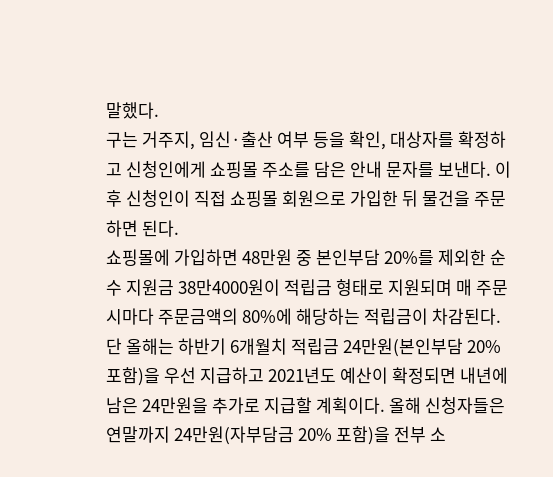말했다.
구는 거주지, 임신·출산 여부 등을 확인, 대상자를 확정하고 신청인에게 쇼핑몰 주소를 담은 안내 문자를 보낸다. 이후 신청인이 직접 쇼핑몰 회원으로 가입한 뒤 물건을 주문하면 된다.
쇼핑몰에 가입하면 48만원 중 본인부담 20%를 제외한 순수 지원금 38만4000원이 적립금 형태로 지원되며 매 주문시마다 주문금액의 80%에 해당하는 적립금이 차감된다.
단 올해는 하반기 6개월치 적립금 24만원(본인부담 20% 포함)을 우선 지급하고 2021년도 예산이 확정되면 내년에 남은 24만원을 추가로 지급할 계획이다. 올해 신청자들은 연말까지 24만원(자부담금 20% 포함)을 전부 소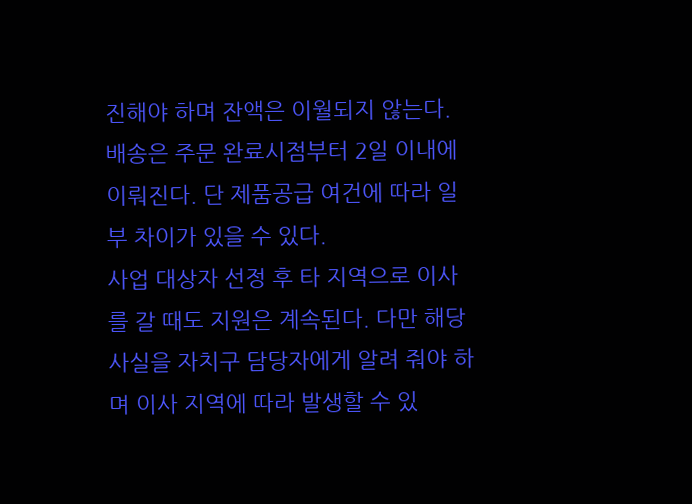진해야 하며 잔액은 이월되지 않는다.
배송은 주문 완료시점부터 2일 이내에 이뤄진다. 단 제품공급 여건에 따라 일부 차이가 있을 수 있다.
사업 대상자 선정 후 타 지역으로 이사를 갈 때도 지원은 계속된다. 다만 해당 사실을 자치구 담당자에게 알려 줘야 하며 이사 지역에 따라 발생할 수 있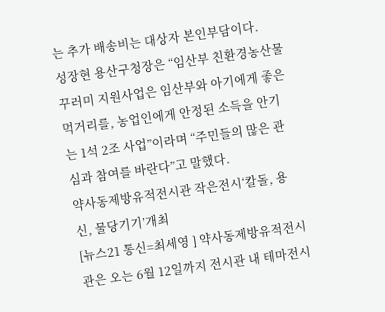는 추가 배송비는 대상자 본인부담이다.
성장현 용산구청장은 “임산부 친환경농산물 꾸러미 지원사업은 임산부와 아기에게 좋은 먹거리를, 농업인에게 안정된 소득을 안기는 1석 2조 사업”이라며 “주민들의 많은 관심과 참여를 바란다”고 말했다.
약사동제방유적전시관 작은전시‘칼돌, 용신, 물당기기’개최
[뉴스21 통신=최세영 ] 약사동제방유적전시관은 오는 6월 12일까지 전시관 내 테마전시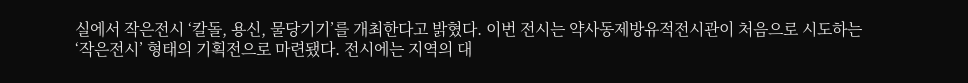실에서 작은전시 ‘칼돌, 용신, 물당기기’를 개최한다고 밝혔다. 이번 전시는 약사동제방유적전시관이 처음으로 시도하는 ‘작은전시’ 형태의 기획전으로 마련됐다. 전시에는 지역의 대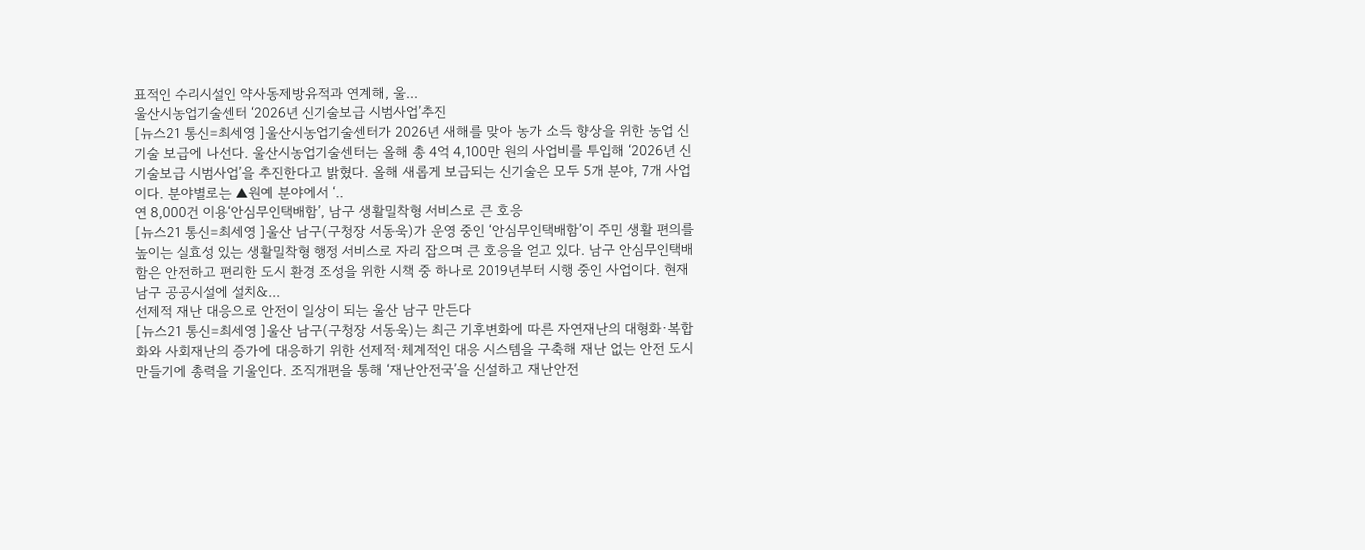표적인 수리시설인 약사동제방유적과 연계해, 울...
울산시농업기술센터 ‘2026년 신기술보급 시범사업’추진
[뉴스21 통신=최세영 ]울산시농업기술센터가 2026년 새해를 맞아 농가 소득 향상을 위한 농업 신기술 보급에 나선다. 울산시농업기술센터는 올해 총 4억 4,100만 원의 사업비를 투입해 ‘2026년 신기술보급 시범사업’을 추진한다고 밝혔다. 올해 새롭게 보급되는 신기술은 모두 5개 분야, 7개 사업이다. 분야별로는 ▲원예 분야에서 ‘..
연 8,000건 이용‘안심무인택배함’, 남구 생활밀착형 서비스로 큰 호응
[뉴스21 통신=최세영 ]울산 남구(구청장 서동욱)가 운영 중인 ‘안심무인택배함’이 주민 생활 편의를 높이는 실효성 있는 생활밀착형 행정 서비스로 자리 잡으며 큰 호응을 얻고 있다. 남구 안심무인택배함은 안전하고 편리한 도시 환경 조성을 위한 시책 중 하나로 2019년부터 시행 중인 사업이다. 현재 남구 공공시설에 설치&...
선제적 재난 대응으로 안전이 일상이 되는 울산 남구 만든다
[뉴스21 통신=최세영 ]울산 남구(구청장 서동욱)는 최근 기후변화에 따른 자연재난의 대형화·복합화와 사회재난의 증가에 대응하기 위한 선제적·체계적인 대응 시스템을 구축해 재난 없는 안전 도시 만들기에 총력을 기울인다. 조직개편을 통해 ‘재난안전국’을 신설하고 재난안전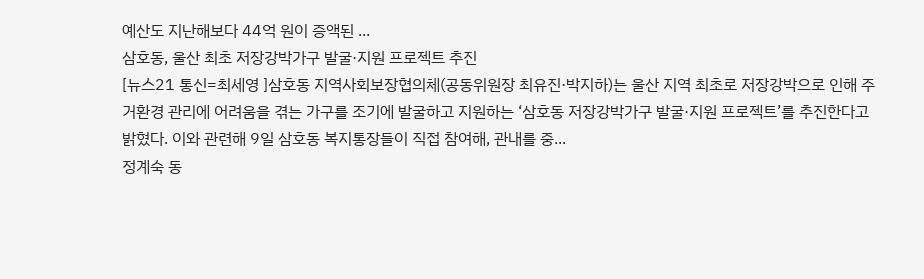예산도 지난해보다 44억 원이 증액된 ...
삼호동, 울산 최초 저장강박가구 발굴·지원 프로젝트 추진
[뉴스21 통신=최세영 ]삼호동 지역사회보장협의체(공동위원장 최유진·박지하)는 울산 지역 최초로 저장강박으로 인해 주거환경 관리에 어려움을 겪는 가구를 조기에 발굴하고 지원하는 ‘삼호동 저장강박가구 발굴·지원 프로젝트’를 추진한다고 밝혔다. 이와 관련해 9일 삼호동 복지통장들이 직접 참여해, 관내를 중...
정계숙 동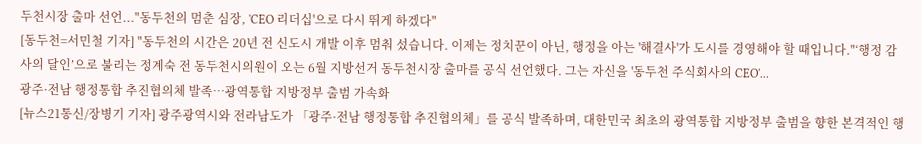두천시장 출마 선언..."동두천의 멈춘 심장, 'CEO 리더십'으로 다시 뛰게 하겠다"
[동두천=서민철 기자] "동두천의 시간은 20년 전 신도시 개발 이후 멈춰 섰습니다. 이제는 정치꾼이 아닌, 행정을 아는 '해결사'가 도시를 경영해야 할 때입니다."‘행정 감사의 달인’으로 불리는 정계숙 전 동두천시의원이 오는 6월 지방선거 동두천시장 출마를 공식 선언했다. 그는 자신을 '동두천 주식회사의 CEO'...
광주·전남 행정통합 추진협의체 발족…광역통합 지방정부 출범 가속화
[뉴스21통신/장병기 기자] 광주광역시와 전라남도가 「광주·전남 행정통합 추진협의체」를 공식 발족하며, 대한민국 최초의 광역통합 지방정부 출범을 향한 본격적인 행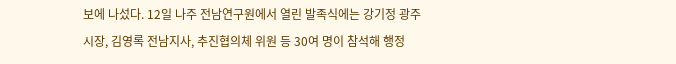보에 나섰다. 12일 나주 전남연구원에서 열린 발족식에는 강기정 광주시장, 김영록 전남지사, 추진협의체 위원 등 30여 명이 참석해 행정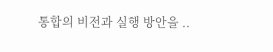통합의 비전과 실행 방안을 ..